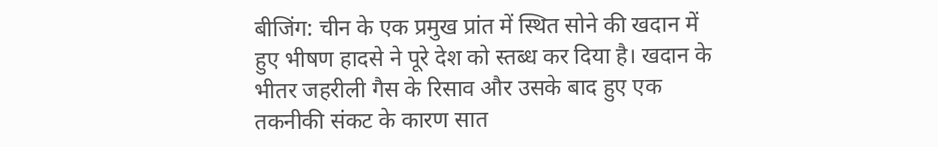बीजिंग: चीन के एक प्रमुख प्रांत में स्थित सोने की खदान में हुए भीषण हादसे ने पूरे देश को स्तब्ध कर दिया है। खदान के भीतर जहरीली गैस के रिसाव और उसके बाद हुए एक तकनीकी संकट के कारण सात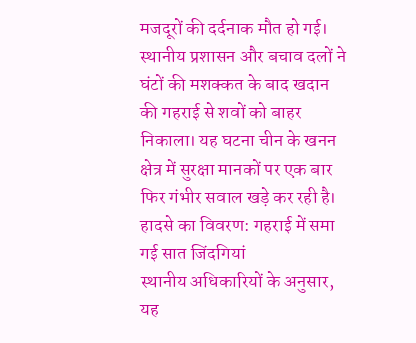मजदूरों की दर्दनाक मौत हो गई। स्थानीय प्रशासन और बचाव दलों ने घंटों की मशक्कत के बाद खदान की गहराई से शवों को बाहर निकाला। यह घटना चीन के खनन क्षेत्र में सुरक्षा मानकों पर एक बार फिर गंभीर सवाल खड़े कर रही है।
हादसे का विवरण: गहराई में समा गई सात जिंदगियां
स्थानीय अधिकारियों के अनुसार, यह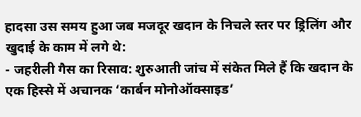हादसा उस समय हुआ जब मजदूर खदान के निचले स्तर पर ड्रिलिंग और खुदाई के काम में लगे थे:
- जहरीली गैस का रिसाव: शुरुआती जांच में संकेत मिले हैं कि खदान के एक हिस्से में अचानक ‘कार्बन मोनोऑक्साइड’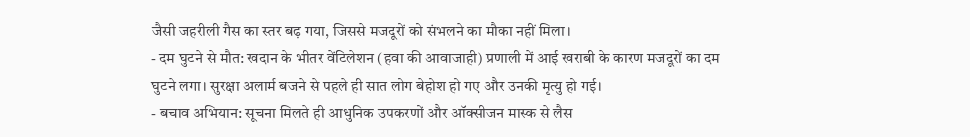जैसी जहरीली गैस का स्तर बढ़ गया, जिससे मजदूरों को संभलने का मौका नहीं मिला।
- दम घुटने से मौत: खदान के भीतर वेंटिलेशन (हवा की आवाजाही) प्रणाली में आई खराबी के कारण मजदूरों का दम घुटने लगा। सुरक्षा अलार्म बजने से पहले ही सात लोग बेहोश हो गए और उनकी मृत्यु हो गई।
- बचाव अभियान: सूचना मिलते ही आधुनिक उपकरणों और ऑक्सीजन मास्क से लैस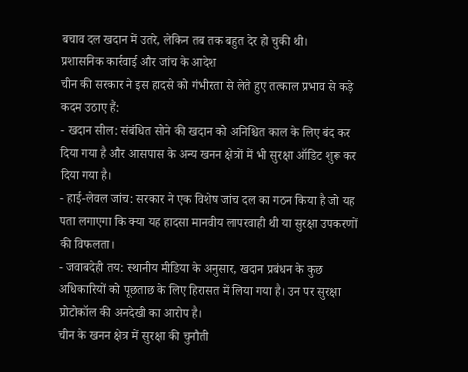बचाव दल खदान में उतरे, लेकिन तब तक बहुत देर हो चुकी थी।
प्रशासनिक कार्रवाई और जांच के आदेश
चीन की सरकार ने इस हादसे को गंभीरता से लेते हुए तत्काल प्रभाव से कड़े कदम उठाए हैं:
- खदान सील: संबंधित सोने की खदान को अनिश्चित काल के लिए बंद कर दिया गया है और आसपास के अन्य खनन क्षेत्रों में भी सुरक्षा ऑडिट शुरू कर दिया गया है।
- हाई-लेवल जांच: सरकार ने एक विशेष जांच दल का गठन किया है जो यह पता लगाएगा कि क्या यह हादसा मानवीय लापरवाही थी या सुरक्षा उपकरणों की विफलता।
- जवाबदेही तय: स्थानीय मीडिया के अनुसार, खदान प्रबंधन के कुछ अधिकारियों को पूछताछ के लिए हिरासत में लिया गया है। उन पर सुरक्षा प्रोटोकॉल की अनदेखी का आरोप है।
चीन के खनन क्षेत्र में सुरक्षा की चुनौती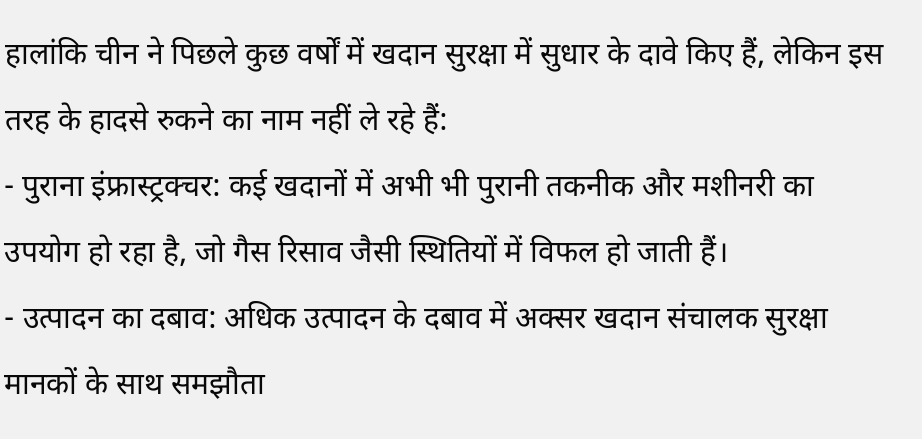हालांकि चीन ने पिछले कुछ वर्षों में खदान सुरक्षा में सुधार के दावे किए हैं, लेकिन इस तरह के हादसे रुकने का नाम नहीं ले रहे हैं:
- पुराना इंफ्रास्ट्रक्चर: कई खदानों में अभी भी पुरानी तकनीक और मशीनरी का उपयोग हो रहा है, जो गैस रिसाव जैसी स्थितियों में विफल हो जाती हैं।
- उत्पादन का दबाव: अधिक उत्पादन के दबाव में अक्सर खदान संचालक सुरक्षा मानकों के साथ समझौता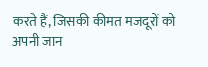करते हैं, जिसकी कीमत मजदूरों को अपनी जान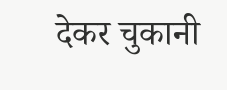देकर चुकानी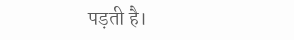पड़ती है।